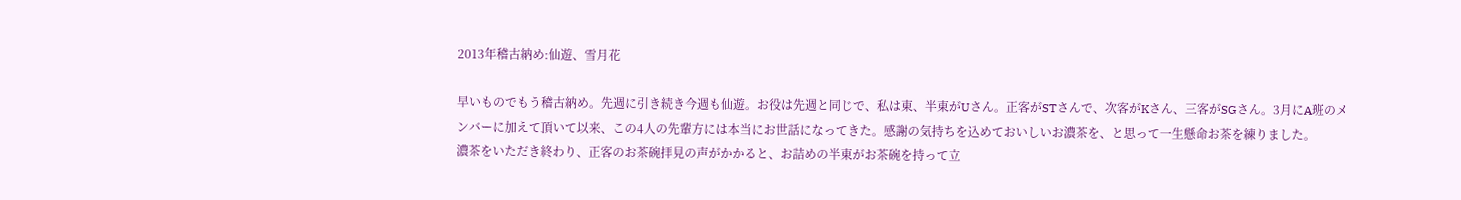2013年稽古納め:仙遊、雪月花

早いものでもう稽古納め。先週に引き続き今週も仙遊。お役は先週と同じで、私は東、半東がUさん。正客がSTさんで、次客がKさん、三客がSGさん。3月にA班のメンバーに加えて頂いて以来、この4人の先輩方には本当にお世話になってきた。感謝の気持ちを込めておいしいお濃茶を、と思って一生懸命お茶を練りました。
濃茶をいただき終わり、正客のお茶碗拝見の声がかかると、お詰めの半東がお茶碗を持って立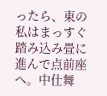ったら、東の私はまっすぐ踏み込み畳に進んで点前座へ。中仕舞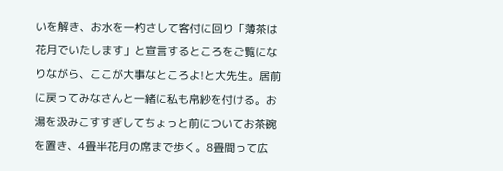いを解き、お水を一杓さして客付に回り「薄茶は花月でいたします」と宣言するところをご覧になりながら、ここが大事なところよ!と大先生。居前に戻ってみなさんと一緒に私も帛紗を付ける。お湯を汲みこすすぎしてちょっと前についてお茶碗を置き、4畳半花月の席まで歩く。8畳間って広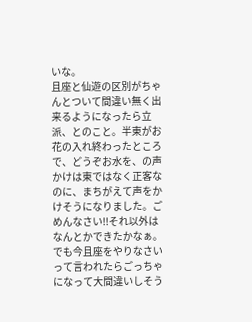いな。
且座と仙遊の区別がちゃんとついて間違い無く出来るようになったら立派、とのこと。半東がお花の入れ終わったところで、どうぞお水を、の声かけは東ではなく正客なのに、まちがえて声をかけそうになりました。ごめんなさい!!それ以外はなんとかできたかなぁ。でも今且座をやりなさいって言われたらごっちゃになって大間違いしそう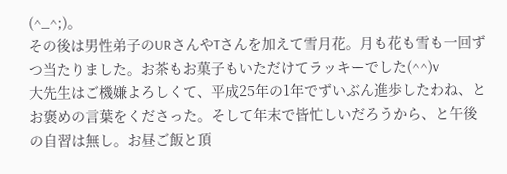(^_^;)。
その後は男性弟子のURさんやTさんを加えて雪月花。月も花も雪も一回ずつ当たりました。お茶もお菓子もいただけてラッキーでした(^^)v
大先生はご機嫌よろしくて、平成25年の1年でずいぶん進歩したわね、とお褒めの言葉をくださった。そして年末で皆忙しいだろうから、と午後の自習は無し。お昼ご飯と頂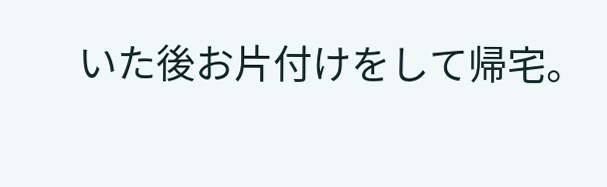いた後お片付けをして帰宅。